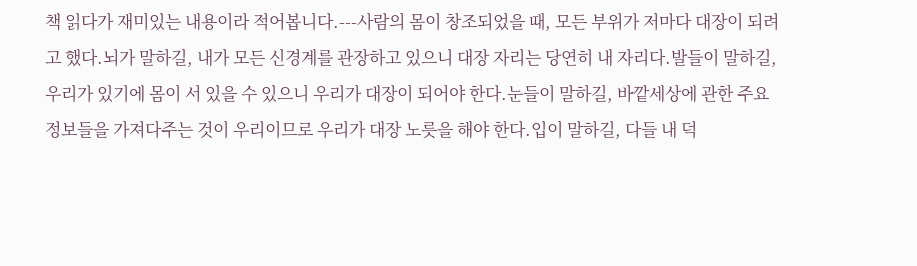책 읽다가 재미있는 내용이라 적어봅니다.---사람의 몸이 창조되었을 때, 모든 부위가 저마다 대장이 되려고 했다.뇌가 말하길, 내가 모든 신경계를 관장하고 있으니 대장 자리는 당연히 내 자리다.발들이 말하길, 우리가 있기에 몸이 서 있을 수 있으니 우리가 대장이 되어야 한다.눈들이 말하길, 바깥세상에 관한 주요 정보들을 가져다주는 것이 우리이므로 우리가 대장 노릇을 해야 한다.입이 말하길, 다들 내 덕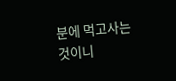분에 먹고사는 것이니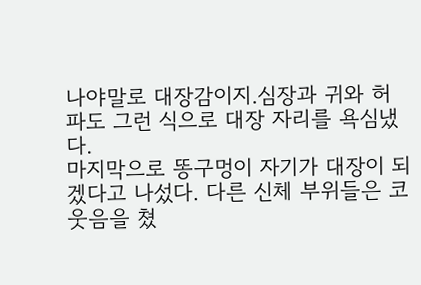나야말로 대장감이지.심장과 귀와 허파도 그런 식으로 대장 자리를 욕심냈다.
마지막으로 똥구멍이 자기가 대장이 되겠다고 나섰다. 다른 신체 부위들은 코웃음을 쳤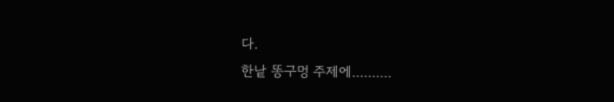다.
한낱 똥구멍 주제에..........